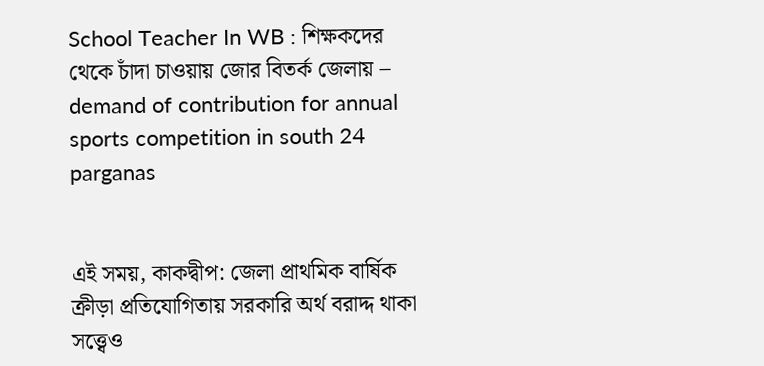School Teacher In WB : শিক্ষকদের থেকে চাঁদা চাওয়ায় জোর বিতর্ক জেলায় – demand of contribution for annual sports competition in south 24 parganas


এই সময়, কাকদ্বীপ: জেলা প্রাথমিক বার্ষিক ক্রীড়া প্রতিযোগিতায় সরকারি অর্থ বরাদ্দ থাকা সত্ত্বেও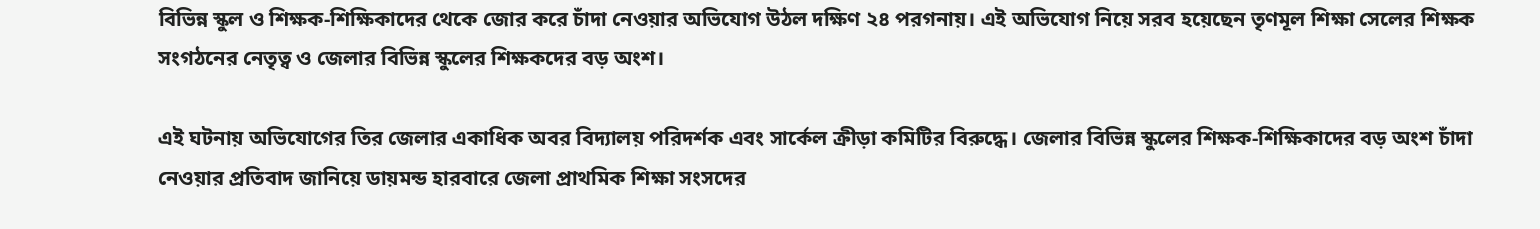বিভিন্ন স্কুল ও শিক্ষক-শিক্ষিকাদের থেকে জোর করে চাঁদা নেওয়ার অভিযোগ উঠল দক্ষিণ ২৪ পরগনায়। এই অভিযোগ নিয়ে সরব হয়েছেন তৃণমূল শিক্ষা সেলের শিক্ষক সংগঠনের নেতৃত্ব ও জেলার বিভিন্ন স্কুলের শিক্ষকদের বড় অংশ।

এই ঘটনায় অভিযোগের তির জেলার একাধিক অবর বিদ্যালয় পরিদর্শক এবং সার্কেল ক্রীড়া কমিটির বিরুদ্ধে। জেলার বিভিন্ন স্কুলের শিক্ষক-শিক্ষিকাদের বড় অংশ চাঁদা নেওয়ার প্রতিবাদ জানিয়ে ডায়মন্ড হারবারে জেলা প্রাথমিক শিক্ষা সংসদের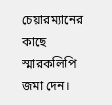চেয়ারম্যানের কাছে স্মারকলিপি জমা দেন।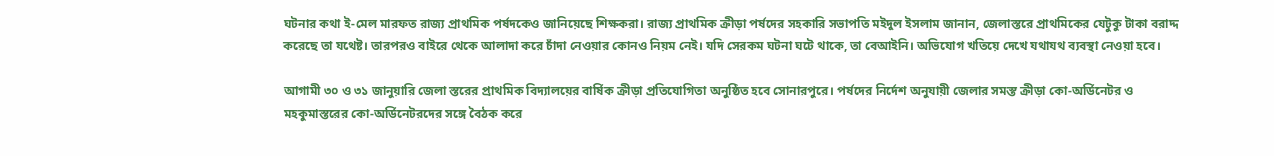ঘটনার কথা ই-মেল মারফত রাজ্য প্রাথমিক পর্ষদকেও জানিয়েছে শিক্ষকরা। রাজ্য প্রাথমিক ক্রীড়া পর্ষদের সহকারি সভাপতি মইদুল ইসলাম জানান, জেলাস্তরে প্রাথমিকের যেটুকু টাকা বরাদ্দ করেছে তা যথেষ্ট। তারপরও বাইরে থেকে আলাদা করে চাঁদা নেওয়ার কোনও নিয়ম নেই। যদি সেরকম ঘটনা ঘটে থাকে, তা বেআইনি। অভিযোগ খতিয়ে দেখে যথাযথ ব্যবস্থা নেওয়া হবে।

আগামী ৩০ ও ৩১ জানুয়ারি জেলা স্তরের প্রাথমিক বিদ্যালয়ের বার্ষিক ক্রীড়া প্রতিযোগিতা অনুষ্ঠিত হবে সোনারপুরে। পর্ষদের নির্দেশ অনুযায়ী জেলার সমস্ত ক্রীড়া কো-অর্ডিনেটর ও মহকুমাস্তরের কো-অর্ডিনেটরদের সঙ্গে বৈঠক করে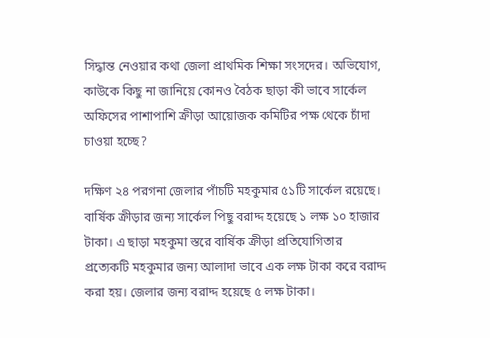সিদ্ধান্ত নেওয়ার কথা জেলা প্রাথমিক শিক্ষা সংসদের। অভিযোগ, কাউকে কিছু না জানিয়ে কোনও বৈঠক ছাড়া কী ভাবে সার্কেল অফিসের পাশাপাশি ক্রীড়া আয়োজক কমিটির পক্ষ থেকে চাঁদা চাওয়া হচ্ছে?

দক্ষিণ ২৪ পরগনা জেলার পাঁচটি মহকুমার ৫১টি সার্কেল রয়েছে। বার্ষিক ক্রীড়ার জন্য সার্কেল পিছু বরাদ্দ হয়েছে ১ লক্ষ ১০ হাজার টাকা। এ ছাড়া মহকুমা স্তরে বার্ষিক ক্রীড়া প্রতিযোগিতার প্রত্যেকটি মহকুমার জন্য আলাদা ভাবে এক লক্ষ টাকা করে বরাদ্দ করা হয়। জেলার জন্য বরাদ্দ হয়েছে ৫ লক্ষ টাকা।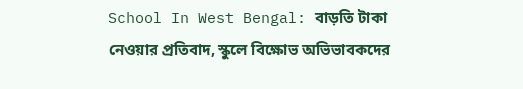School In West Bengal: বাড়তি টাকা নেওয়ার প্রতিবাদ, স্কুলে বিক্ষোভ অভিভাবকদের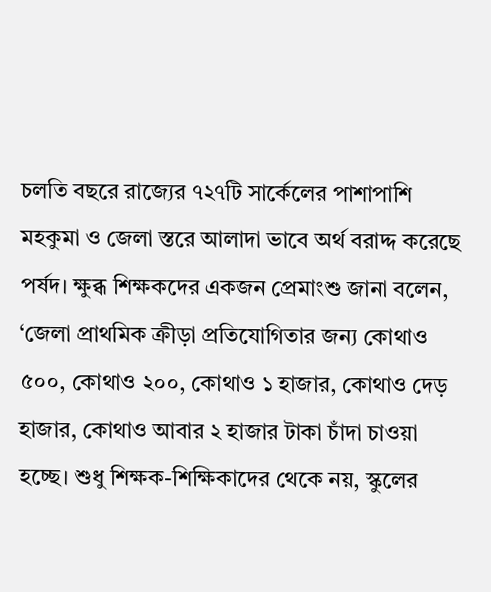চলতি বছরে রাজ্যের ৭২৭টি সার্কেলের পাশাপাশি মহকুমা ও জেলা স্তরে আলাদা ভাবে অর্থ বরাদ্দ করেছে পর্ষদ। ক্ষুব্ধ শিক্ষকদের একজন প্রেমাংশু জানা বলেন, ‘জেলা প্রাথমিক ক্রীড়া প্রতিযোগিতার জন্য কোথাও ৫০০, কোথাও ২০০, কোথাও ১ হাজার, কোথাও দেড় হাজার, কোথাও আবার ২ হাজার টাকা চাঁদা চাওয়া হচ্ছে। শুধু শিক্ষক-শিক্ষিকাদের থেকে নয়, স্কুলের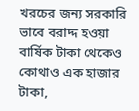খরচের জন্য সরকারি ভাবে বরাদ্দ হওয়া বার্ষিক টাকা থেকেও কোথাও এক হাজার টাকা,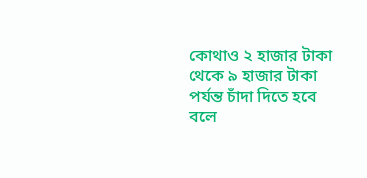কোথাও ২ হাজার টাকা থেকে ৯ হাজার টাকা পর্যন্ত চাঁদা দিতে হবে বলে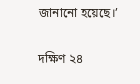জানানো হয়েছে।’

দক্ষিণ ২৪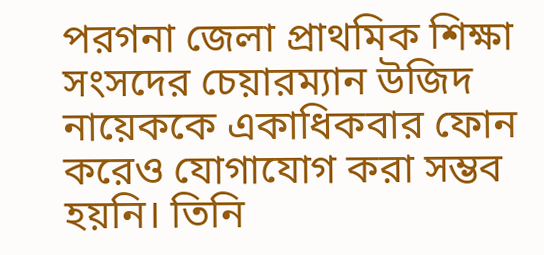পরগনা জেলা প্রাথমিক শিক্ষা সংসদের চেয়ারম্যান উজিদ নায়েককে একাধিকবার ফোন করেও যোগাযোগ করা সম্ভব হয়নি। তিনি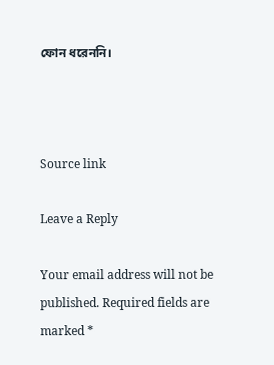ফোন ধরেননি।



Source link

Leave a Reply

Your email address will not be published. Required fields are marked *